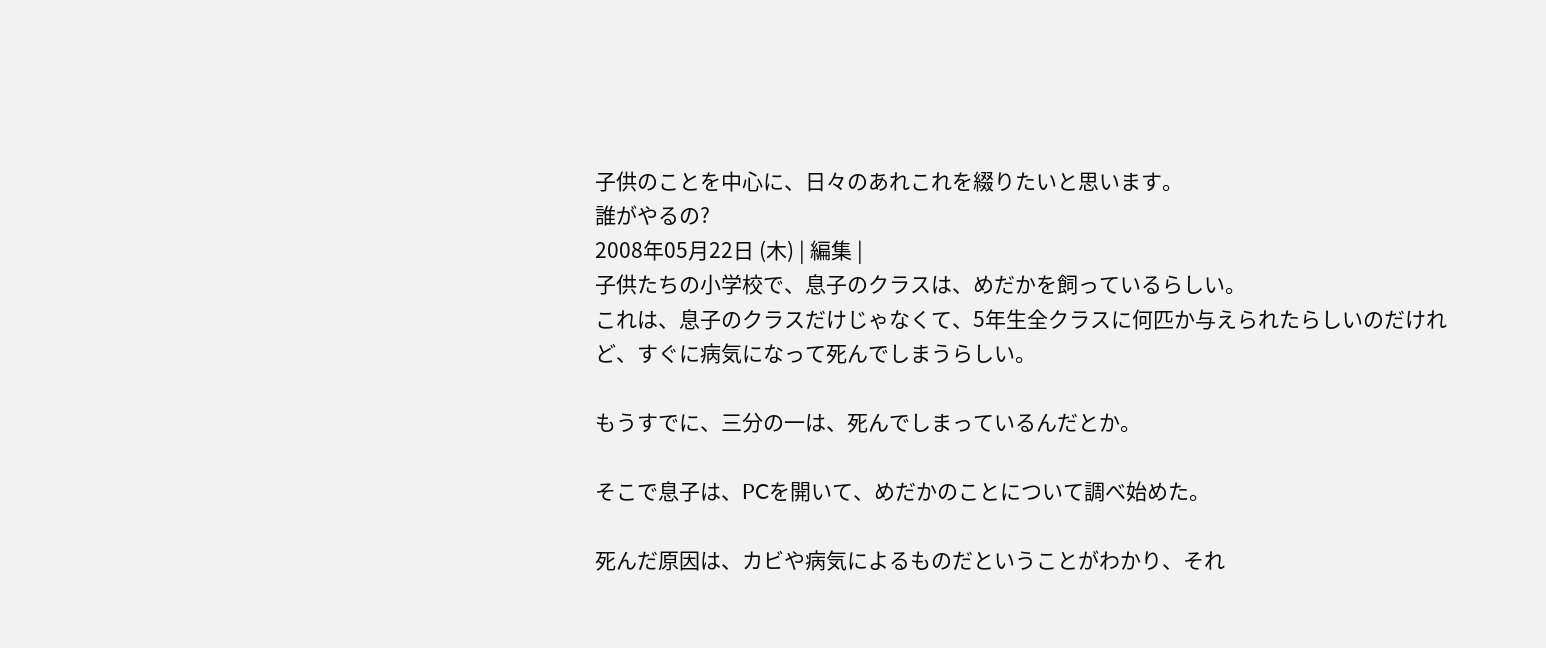子供のことを中心に、日々のあれこれを綴りたいと思います。
誰がやるの?
2008年05月22日 (木) | 編集 |
子供たちの小学校で、息子のクラスは、めだかを飼っているらしい。
これは、息子のクラスだけじゃなくて、5年生全クラスに何匹か与えられたらしいのだけれど、すぐに病気になって死んでしまうらしい。

もうすでに、三分の一は、死んでしまっているんだとか。

そこで息子は、PCを開いて、めだかのことについて調べ始めた。

死んだ原因は、カビや病気によるものだということがわかり、それ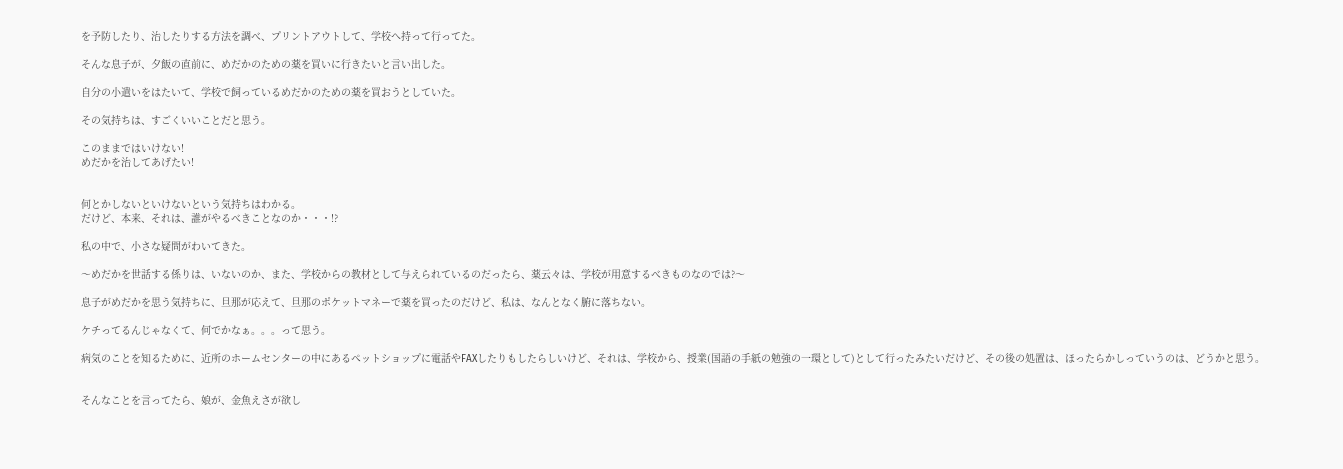を予防したり、治したりする方法を調べ、プリントアウトして、学校へ持って行ってた。

そんな息子が、夕飯の直前に、めだかのための薬を買いに行きたいと言い出した。

自分の小遣いをはたいて、学校で飼っているめだかのための薬を買おうとしていた。

その気持ちは、すごくいいことだと思う。

このままではいけない!
めだかを治してあげたい!


何とかしないといけないという気持ちはわかる。
だけど、本来、それは、誰がやるべきことなのか・・・!?

私の中で、小さな疑問がわいてきた。

〜めだかを世話する係りは、いないのか、また、学校からの教材として与えられているのだったら、薬云々は、学校が用意するべきものなのでは?〜

息子がめだかを思う気持ちに、旦那が応えて、旦那のポケットマネーで薬を買ったのだけど、私は、なんとなく腑に落ちない。

ケチってるんじゃなくて、何でかなぁ。。。って思う。

病気のことを知るために、近所のホームセンターの中にあるペットショップに電話やFAXしたりもしたらしいけど、それは、学校から、授業(国語の手紙の勉強の一環として)として行ったみたいだけど、その後の処置は、ほったらかしっていうのは、どうかと思う。


そんなことを言ってたら、娘が、金魚えさが欲し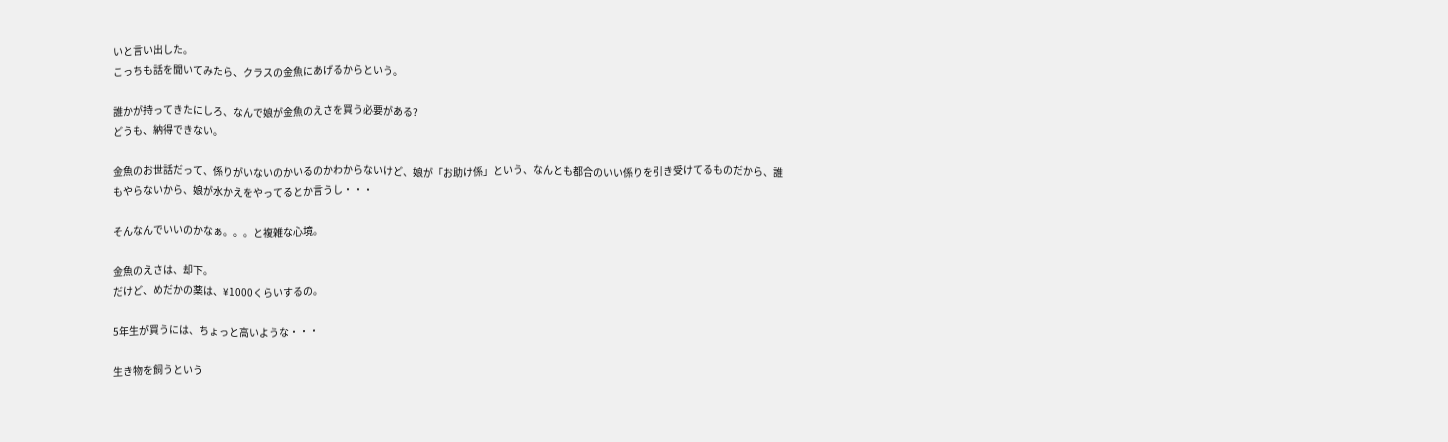いと言い出した。
こっちも話を聞いてみたら、クラスの金魚にあげるからという。

誰かが持ってきたにしろ、なんで娘が金魚のえさを買う必要がある?
どうも、納得できない。

金魚のお世話だって、係りがいないのかいるのかわからないけど、娘が「お助け係」という、なんとも都合のいい係りを引き受けてるものだから、誰もやらないから、娘が水かえをやってるとか言うし・・・

そんなんでいいのかなぁ。。。と複雑な心境。

金魚のえさは、却下。
だけど、めだかの薬は、¥1000くらいするの。

5年生が買うには、ちょっと高いような・・・

生き物を飼うという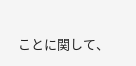ことに関して、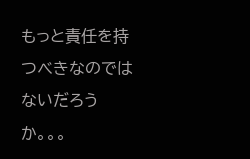もっと責任を持つべきなのではないだろうか。。。